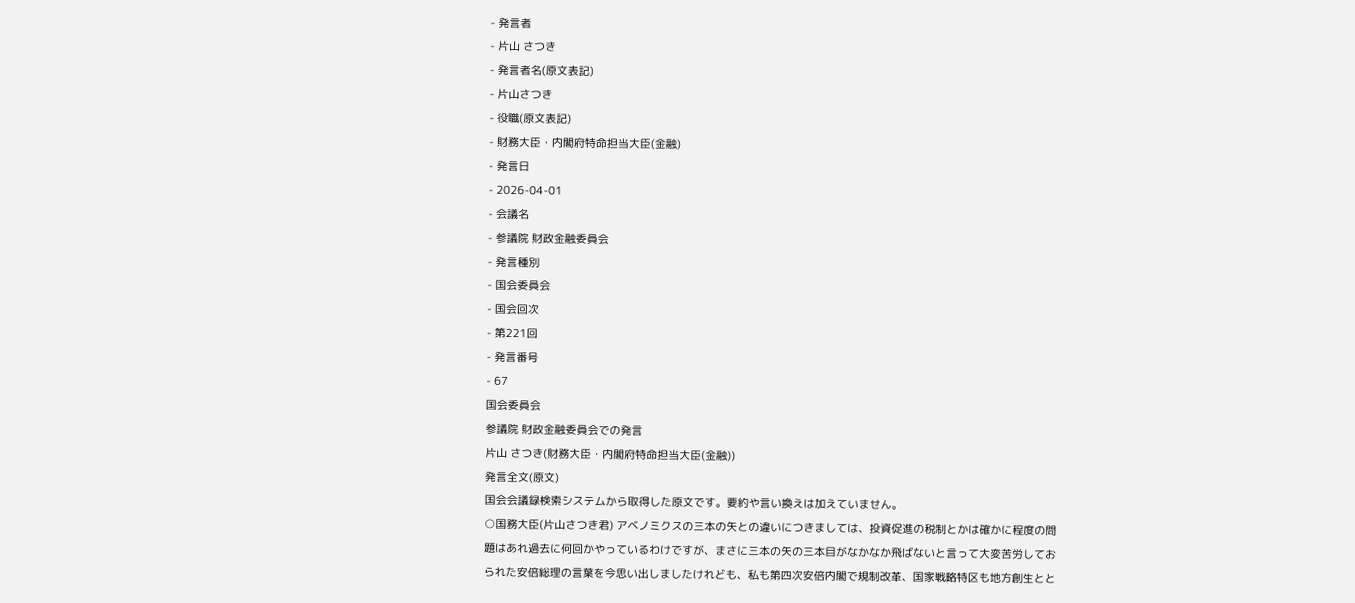- 発言者
- 片山 さつき
- 発言者名(原文表記)
- 片山さつき
- 役職(原文表記)
- 財務大臣・内閣府特命担当大臣(金融)
- 発言日
- 2026-04-01
- 会議名
- 参議院 財政金融委員会
- 発言種別
- 国会委員会
- 国会回次
- 第221回
- 発言番号
- 67
国会委員会
参議院 財政金融委員会での発言
片山 さつき(財務大臣・内閣府特命担当大臣(金融))
発言全文(原文)
国会会議録検索システムから取得した原文です。要約や言い換えは加えていません。
○国務大臣(片山さつき君) アベノミクスの三本の矢との違いにつきましては、投資促進の税制とかは確かに程度の問題はあれ過去に何回かやっているわけですが、まさに三本の矢の三本目がなかなか飛ばないと言って大変苦労しておられた安倍総理の言葉を今思い出しましたけれども、私も第四次安倍内閣で規制改革、国家戦略特区も地方創生とと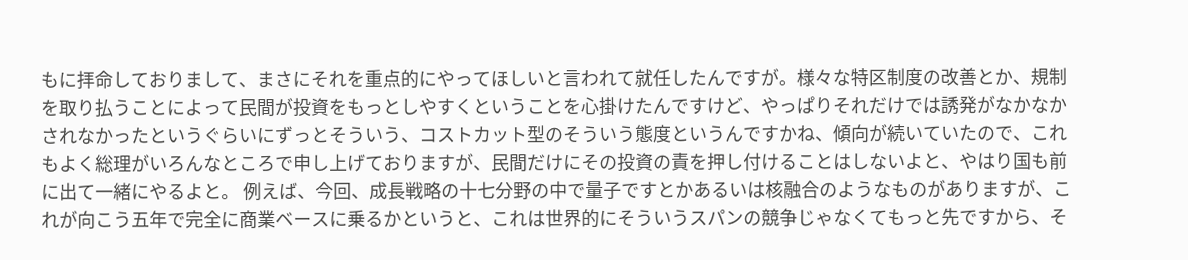もに拝命しておりまして、まさにそれを重点的にやってほしいと言われて就任したんですが。様々な特区制度の改善とか、規制を取り払うことによって民間が投資をもっとしやすくということを心掛けたんですけど、やっぱりそれだけでは誘発がなかなかされなかったというぐらいにずっとそういう、コストカット型のそういう態度というんですかね、傾向が続いていたので、これもよく総理がいろんなところで申し上げておりますが、民間だけにその投資の責を押し付けることはしないよと、やはり国も前に出て一緒にやるよと。 例えば、今回、成長戦略の十七分野の中で量子ですとかあるいは核融合のようなものがありますが、これが向こう五年で完全に商業ベースに乗るかというと、これは世界的にそういうスパンの競争じゃなくてもっと先ですから、そ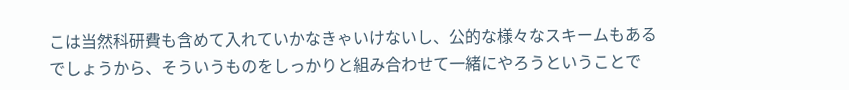こは当然科研費も含めて入れていかなきゃいけないし、公的な様々なスキームもあるでしょうから、そういうものをしっかりと組み合わせて一緒にやろうということで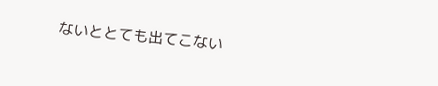ないととても出てこない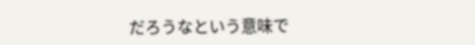だろうなという意味で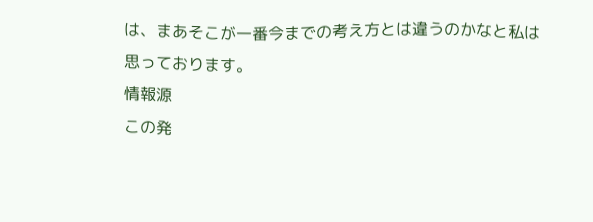は、まあそこが一番今までの考え方とは違うのかなと私は思っております。
情報源
この発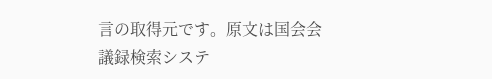言の取得元です。原文は国会会議録検索システ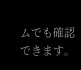ムでも確認できます。